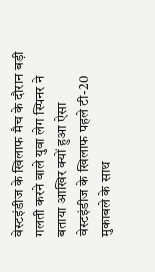वेस्टइंडीज के खिलाफ मैच के दौरान बड़ी गलती करने वाले युवा लेग स्पिनर ने बताया आखिर क्यों हुआ ऐसा
वेस्टइंडीज के खिलाफ पहले टी-20 मुकाबले के साथ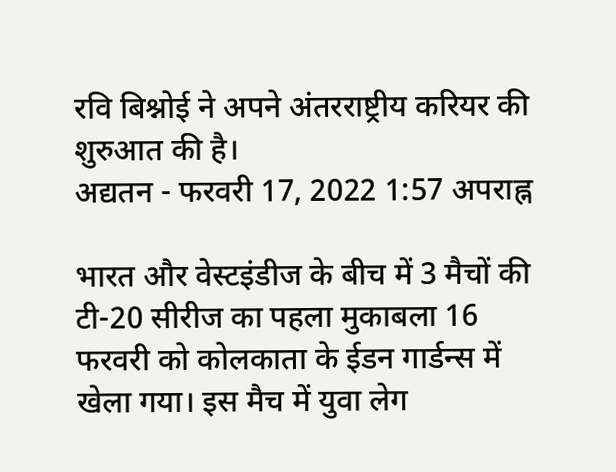रवि बिश्नोई ने अपने अंतरराष्ट्रीय करियर की शुरुआत की है।
अद्यतन - फरवरी 17, 2022 1:57 अपराह्न

भारत और वेस्टइंडीज के बीच में 3 मैचों की टी-20 सीरीज का पहला मुकाबला 16 फरवरी को कोलकाता के ईडन गार्डन्स में खेला गया। इस मैच में युवा लेग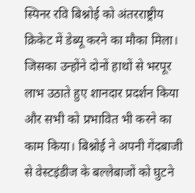स्पिनर रवि बिश्नोई को अंतरराष्ट्रीय क्रिकेट में डेब्यू करने का मौका मिला। जिसका उन्होंने दोनों हाथों से भरपूर लाभ उठाते हुए शानदार प्रदर्शन किया और सभी को प्रभावित भी करने का काम किया। बिश्नोई ने अपनी गेंदबाजी से वेस्टइंडीज के बल्लेबाजों को घुटने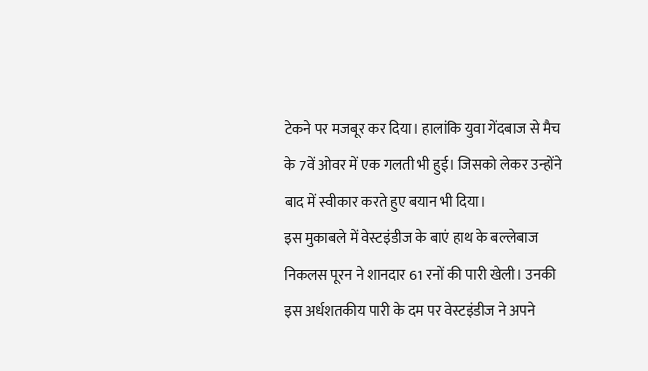टेकने पर मजबूर कर दिया। हालांकि युवा गेंदबाज से मैच के 7वें ओवर में एक गलती भी हुई। जिसको लेकर उन्होंने बाद में स्वीकार करते हुए बयान भी दिया।
इस मुकाबले में वेस्टइंडीज के बाएं हाथ के बल्लेबाज निकलस पूरन ने शानदार 61 रनों की पारी खेली। उनकी इस अर्धशतकीय पारी के दम पर वेस्टइंडीज ने अपने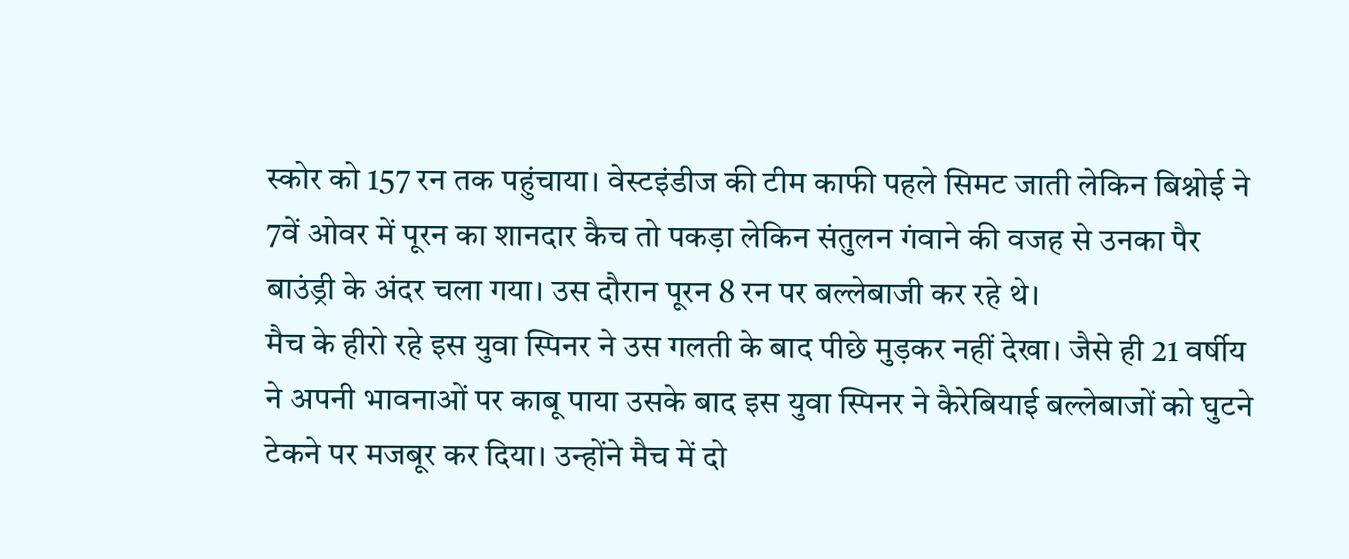स्कोर को 157 रन तक पहुंचाया। वेस्टइंडीज की टीम काफी पहले सिमट जाती लेकिन बिश्नोई ने 7वें ओवर में पूरन का शानदार कैच तो पकड़ा लेकिन संतुलन गंवाने की वजह से उनका पैर बाउंड्री के अंदर चला गया। उस दौरान पूरन 8 रन पर बल्लेबाजी कर रहे थे।
मैच के हीरो रहे इस युवा स्पिनर ने उस गलती के बाद पीछे मुड़कर नहीं देखा। जैसे ही 21 वर्षीय ने अपनी भावनाओं पर काबू पाया उसके बाद इस युवा स्पिनर ने कैरेबियाई बल्लेबाजों को घुटने टेकने पर मजबूर कर दिया। उन्होंने मैच में दो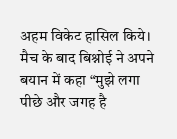अहम विकेट हासिल किये। मैच के बाद बिश्नोई ने अपने बयान में कहा “मुझे लगा पीछे और जगह है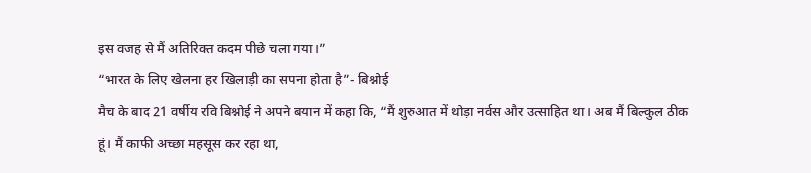इस वजह से मैं अतिरिक्त कदम पीछे चला गया।”
“भारत के लिए खेलना हर खिलाड़ी का सपना होता है”- बिश्नोई
मैच के बाद 21 वर्षीय रवि बिश्नोई ने अपने बयान में कहा कि, “मैं शुरुआत में थोड़ा नर्वस और उत्साहित था। अब मैं बिल्कुल ठीक हूं। मैं काफी अच्छा महसूस कर रहा था,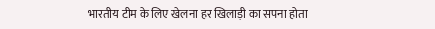भारतीय टीम के लिए खेलना हर खिलाड़ी का सपना होता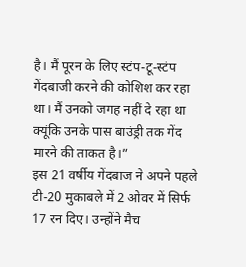है। मैं पूरन के लिए स्टंप-टू-स्टंप गेंदबाजी करने की कोशिश कर रहा था। मैं उनको जगह नहीं दे रहा था क्यूंकि उनके पास बाउंड्री तक गेंद मारने की ताकत है।”
इस 21 वर्षीय गेंदबाज ने अपने पहले टी-20 मुकाबले में 2 ओवर में सिर्फ 17 रन दिए। उन्होंने मैच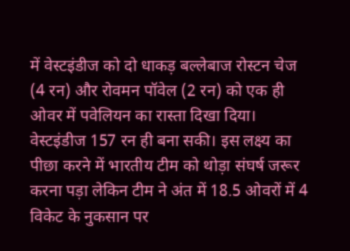में वेस्टइंडीज को दो धाकड़ बल्लेबाज रोस्टन चेज (4 रन) और रोवमन पॉवेल (2 रन) को एक ही ओवर में पवेलियन का रास्ता दिखा दिया। वेस्टइंडीज 157 रन ही बना सकी। इस लक्ष्य का पीछा करने में भारतीय टीम को थोड़ा संघर्ष जरूर करना पड़ा लेकिन टीम ने अंत में 18.5 ओवरों में 4 विकेट के नुकसान पर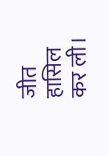जीत हासिल कर ली।